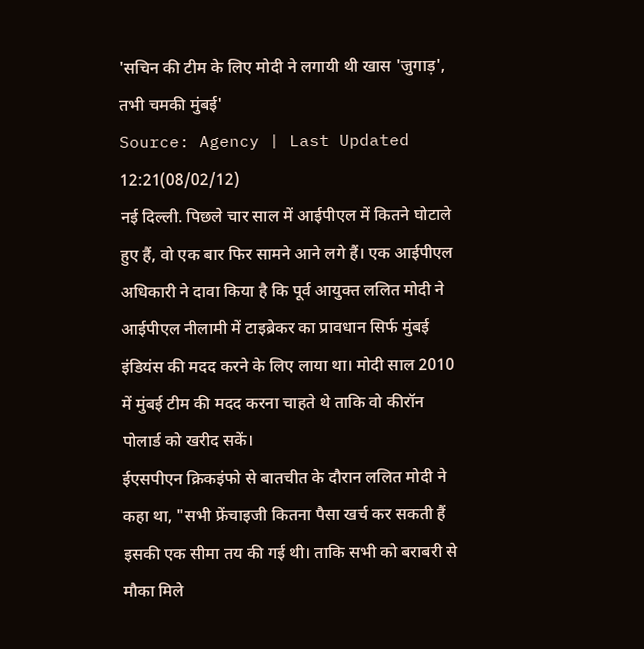'सचिन की टीम के लिए मोदी ने लगायी थी खास 'जुगाड़', तभी चमकी मुंबई'
Source: Agency | Last Updated 12:21(08/02/12)
नई दिल्ली. पिछले चार साल में आईपीएल में कितने घोटाले हुए हैं, वो एक बार फिर सामने आने लगे हैं। एक आईपीएल अधिकारी ने दावा किया है कि पूर्व आयुक्त ललित मोदी ने आईपीएल नीलामी में टाइब्रेकर का प्रावधान सिर्फ मुंबई इंडियंस की मदद करने के लिए लाया था। मोदी साल 2010 में मुंबई टीम की मदद करना चाहते थे ताकि वो कीरॉन पोलार्ड को खरीद सकें।
ईएसपीएन क्रिकइंफो से बातचीत के दौरान ललित मोदी ने कहा था, "सभी फ्रेंचाइजी कितना पैसा खर्च कर सकती हैं इसकी एक सीमा तय की गई थी। ताकि सभी को बराबरी से मौका मिले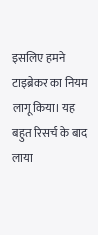इसलिए हमने टाइब्रेकर का नियम लागू किया। यह बहुत रिसर्च के बाद लाया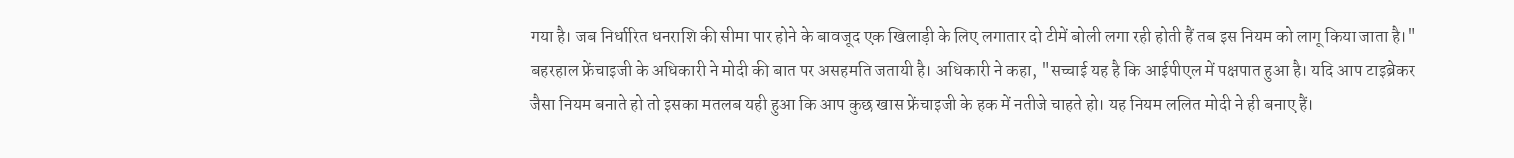गया है। जब निर्धारित धनराशि की सीमा पार होने के बावजूद एक खिलाड़ी के लिए लगातार दो टीमें बोली लगा रही होती हैं तब इस नियम को लागू किया जाता है।"
बहरहाल फ्रेंचाइजी के अधिकारी ने मोदी की बात पर असहमति जतायी है। अधिकारी ने कहा, "सच्चाई यह है कि आईपीएल में पक्षपात हुआ है। यदि आप टाइब्रेकर जैसा नियम बनाते हो तो इसका मतलब यही हुआ कि आप कुछ खास फ्रेंचाइजी के हक में नतीजे चाहते हो। यह नियम ललित मोदी ने ही बनाए हैं।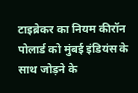टाइब्रेकर का नियम कीरॉन पोलार्ड को मुंबई इंडियंस के साथ जोड़ने के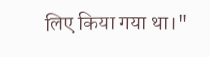लिए किया गया था।"